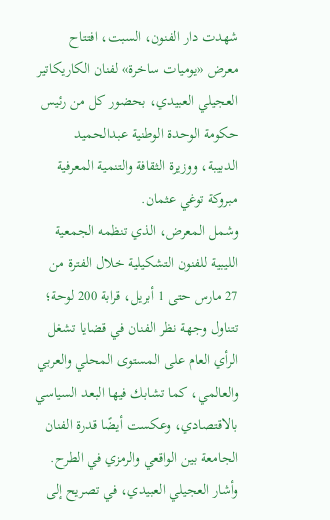شهدت دار الفنون، السبت، افتتاح معرض «يوميات ساخرة» لفنان الكاريكاتير العجيلي العبيدي، بحضور كل من رئيس حكومة الوحدة الوطنية عبدالحميد الدبيبة، ووزيرة الثقافة والتنمية المعرفية مبروكة توغي عثمان.
وشمل المعرض، الذي تنظمه الجمعية الليبية للفنون التشكيلية خلال الفترة من 27 مارس حتى 1 أبريل، قرابة 200 لوحة؛ تتناول وجهة نظر الفنان في قضايا تشغل الرأي العام على المستوى المحلي والعربي والعالمي، كما تشابك فيها البعد السياسي بالاقتصادي، وعكست أيضًا قدرة الفنان الجامعة بين الواقعي والرمزي في الطرح.
وأشار العجيلي العبيدي، في تصريح إلى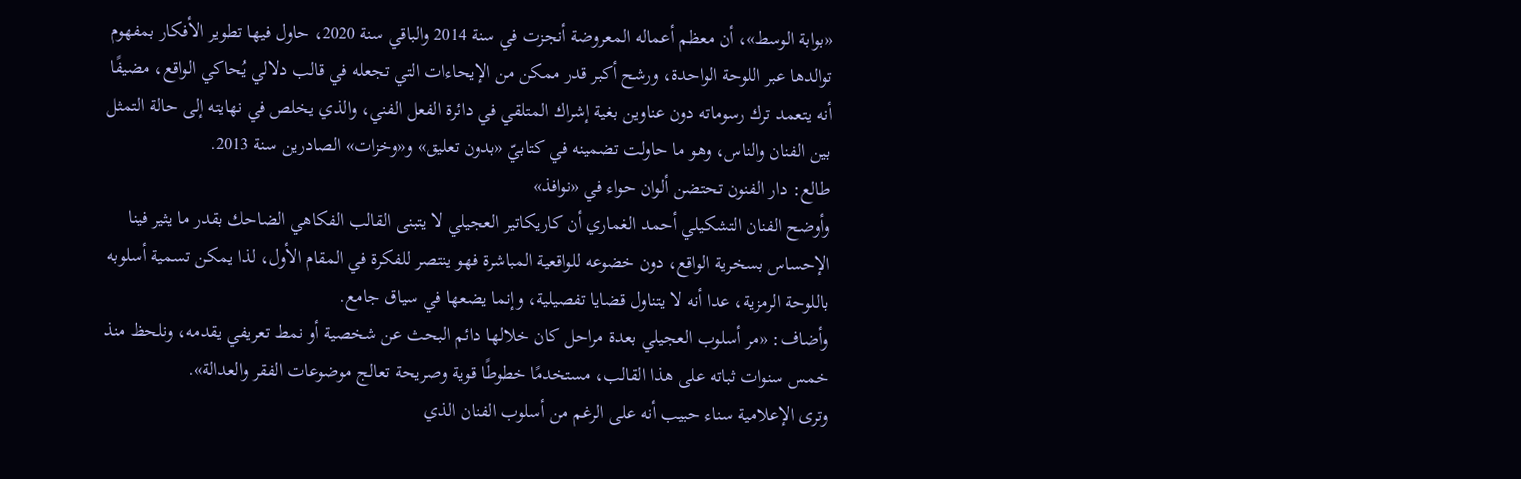«بوابة الوسط»، أن معظم أعماله المعروضة أنجزت في سنة 2014 والباقي سنة 2020، حاول فيها تطوير الأفكار بمفهوم توالدها عبر اللوحة الواحدة، ورشح أكبر قدر ممكن من الإيحاءات التي تجعله في قالب دلالي يُحاكي الواقع، مضيفًا أنه يتعمد ترك رسوماته دون عناوين بغية إشراك المتلقي في دائرة الفعل الفني، والذي يخلص في نهايته إلى حالة التمثل بين الفنان والناس، وهو ما حاولت تضمينه في كتابيّ «بدون تعليق» و«وخزات» الصادرين سنة 2013.
طالع: دار الفنون تحتضن ألوان حواء في «نوافذ»
وأوضح الفنان التشكيلي أحمد الغماري أن كاريكاتير العجيلي لا يتبنى القالب الفكاهي الضاحك بقدر ما يثير فينا الإحساس بسخرية الواقع، دون خضوعه للواقعية المباشرة فهو ينتصر للفكرة في المقام الأول، لذا يمكن تسمية أسلوبه باللوحة الرمزية، عدا أنه لا يتناول قضايا تفصيلية، وإنما يضعها في سياق جامع.
وأضاف: «مر أسلوب العجيلي بعدة مراحل كان خلالها دائم البحث عن شخصية أو نمط تعريفي يقدمه، ونلحظ منذ خمس سنوات ثباته على هذا القالب، مستخدمًا خطوطًا قوية وصريحة تعالج موضوعات الفقر والعدالة».
وترى الإعلامية سناء حبيب أنه على الرغم من أسلوب الفنان الذي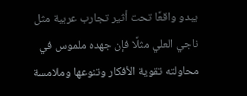يبدو واقعًا تحت أثير تجارب عربية مثل ناجي العلي مثلًا فإن جهده ملموس في محاولته تقوية الأفكار وتنوعها وملامسة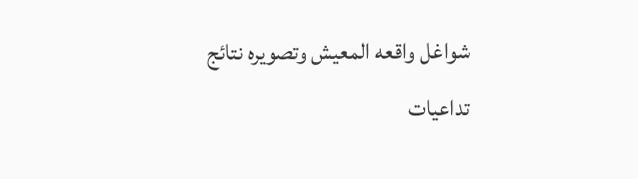شواغل واقعه المعيش وتصويره نتائج تداعيات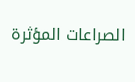الصراعات المؤثرة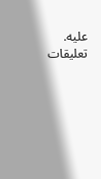عليه.
تعليقات